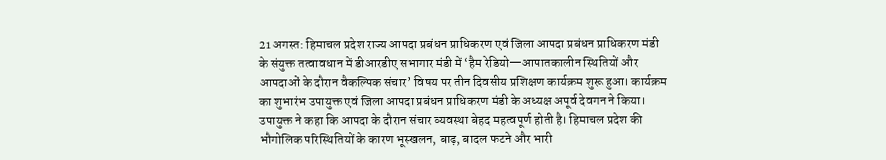21 अगस्त: हिमाचल प्रदेश राज्य आपदा प्रबंधन प्राधिकरण एवं जिला आपदा प्रबंधन प्राधिकरण मंडी के संयुक्त तत्वावधान में डीआरडीए सभागार मंडी में ‘हैम रेडियो—आपातकालीन स्थितियों और आपदाओं के दौरान वैकल्पिक संचार’ विषय पर तीन दिवसीय प्रशिक्षण कार्यक्रम शुरू हुआ। कार्यक्रम का शुभारंभ उपायुक्त एवं जिला आपदा प्रबंधन प्राधिकरण मंडी के अध्यक्ष अपूर्व देवगन ने किया।
उपायुक्त ने कहा कि आपदा के दौरान संचार व्यवस्था बेहद महत्वपूर्ण होती है। हिमाचल प्रदेश की भौगोलिक परिस्थितियों के कारण भूस्खलन, बाढ़, बादल फटने और भारी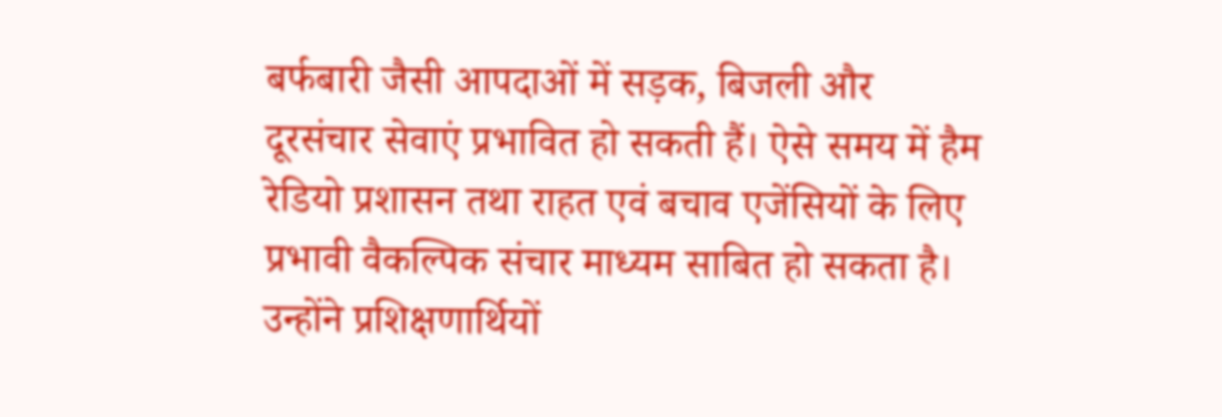बर्फबारी जैसी आपदाओं में सड़क, बिजली और दूरसंचार सेवाएं प्रभावित हो सकती हैं। ऐसे समय में हैम रेडियो प्रशासन तथा राहत एवं बचाव एजेंसियों के लिए प्रभावी वैकल्पिक संचार माध्यम साबित हो सकता है।
उन्होंने प्रशिक्षणार्थियों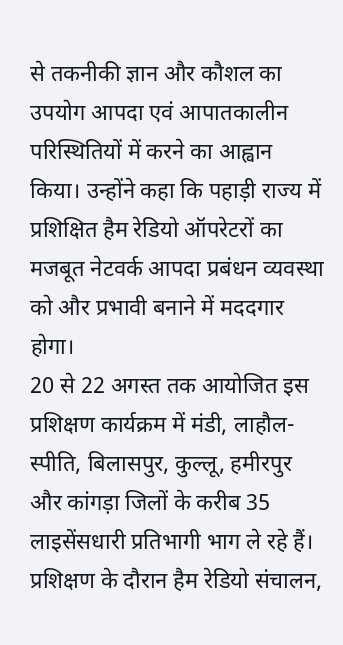से तकनीकी ज्ञान और कौशल का उपयोग आपदा एवं आपातकालीन परिस्थितियों में करने का आह्वान किया। उन्होंने कहा कि पहाड़ी राज्य में प्रशिक्षित हैम रेडियो ऑपरेटरों का मजबूत नेटवर्क आपदा प्रबंधन व्यवस्था को और प्रभावी बनाने में मददगार होगा।
20 से 22 अगस्त तक आयोजित इस प्रशिक्षण कार्यक्रम में मंडी, लाहौल-स्पीति, बिलासपुर, कुल्लू, हमीरपुर और कांगड़ा जिलों के करीब 35 लाइसेंसधारी प्रतिभागी भाग ले रहे हैं। प्रशिक्षण के दौरान हैम रेडियो संचालन,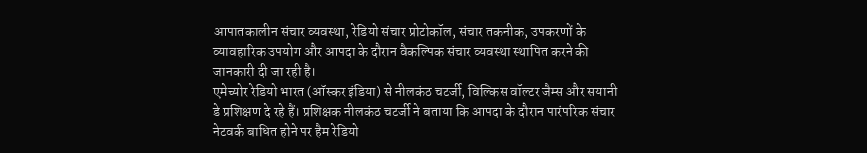आपातकालीन संचार व्यवस्था, रेडियो संचार प्रोटोकॉल, संचार तकनीक, उपकरणों के व्यावहारिक उपयोग और आपदा के दौरान वैकल्पिक संचार व्यवस्था स्थापित करने की जानकारी दी जा रही है।
एमेच्योर रेडियो भारत (ऑस्कर इंडिया) से नीलकंठ चटर्जी, विल्किस वॉल्टर जैम्स और सयानी डे प्रशिक्षण दे रहे हैं। प्रशिक्षक नीलकंठ चटर्जी ने बताया कि आपदा के दौरान पारंपरिक संचार नेटवर्क बाधित होने पर हैम रेडियो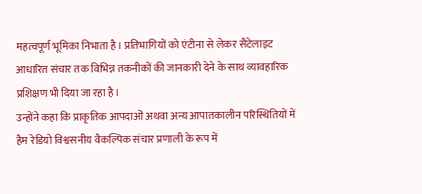महत्वपूर्ण भूमिका निभाता है। प्रतिभागियों को एंटीना से लेकर सैटेलाइट आधारित संचार तक विभिन्न तकनीकों की जानकारी देने के साथ व्यावहारिक प्रशिक्षण भी दिया जा रहा है।
उन्होंने कहा कि प्राकृतिक आपदाओं अथवा अन्य आपातकालीन परिस्थितियों में हैम रेडियो विश्वसनीय वैकल्पिक संचार प्रणाली के रूप में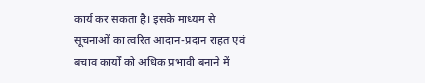कार्य कर सकता है। इसके माध्यम से सूचनाओं का त्वरित आदान-प्रदान राहत एवं बचाव कार्यों को अधिक प्रभावी बनाने में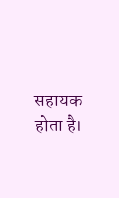सहायक होता है।